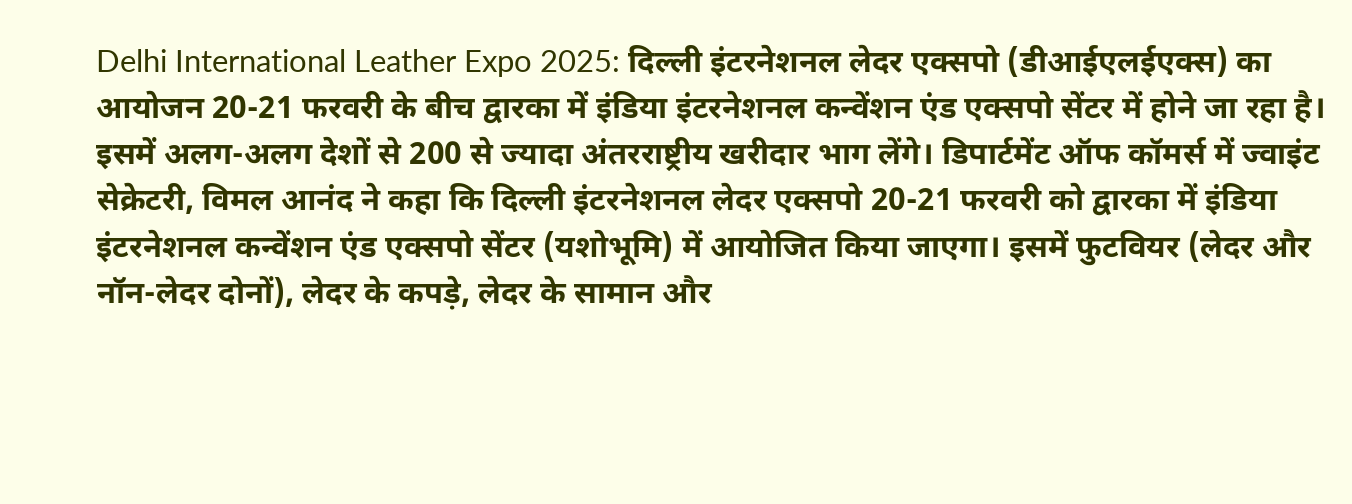Delhi International Leather Expo 2025: दिल्ली इंटरनेशनल लेदर एक्सपो (डीआईएलईएक्स) का आयोजन 20-21 फरवरी के बीच द्वारका में इंडिया इंटरनेशनल कन्वेंशन एंड एक्सपो सेंटर में होने जा रहा है। इसमें अलग-अलग देशों से 200 से ज्यादा अंतरराष्ट्रीय खरीदार भाग लेंगे। डिपार्टमेंट ऑफ कॉमर्स में ज्वाइंट सेक्रेटरी, विमल आनंद ने कहा कि दिल्ली इंटरनेशनल लेदर एक्सपो 20-21 फरवरी को द्वारका में इंडिया इंटरनेशनल कन्वेंशन एंड एक्सपो सेंटर (यशोभूमि) में आयोजित किया जाएगा। इसमें फुटवियर (लेदर और नॉन-लेदर दोनों), लेदर के कपड़े, लेदर के सामान और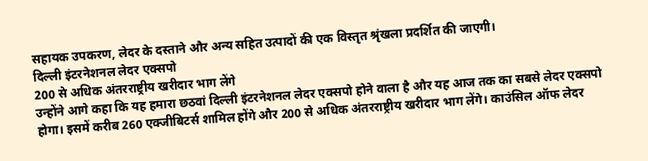सहायक उपकरण, लेदर के दस्ताने और अन्य सहित उत्पादों की एक विस्तृत श्रृंखला प्रदर्शित की जाएगी।
दिल्ली इंटरनेशनल लेदर एक्सपो
200 से अधिक अंतरराष्ट्रीय खरीदार भाग लेंगे
उन्होंने आगे कहा कि यह हमारा छठवां दिल्ली इंटरनेशनल लेदर एक्सपो होने वाला है और यह आज तक का सबसे लेदर एक्सपो होगा। इसमें करीब 260 एक्जीबिटर्स शामिल होंगे और 200 से अधिक अंतरराष्ट्रीय खरीदार भाग लेंगे। काउंसिल ऑफ लेदर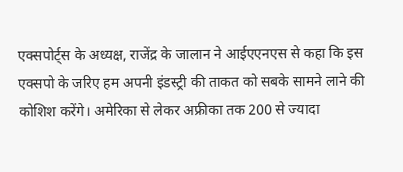एक्सपोर्ट्स के अध्यक्ष, राजेंद्र के जालान ने आईएएनएस से कहा कि इस एक्सपो के जरिए हम अपनी इंडस्ट्री की ताकत को सबके सामने लाने की कोशिश करेंगे। अमेरिका से लेकर अफ्रीका तक 200 से ज्यादा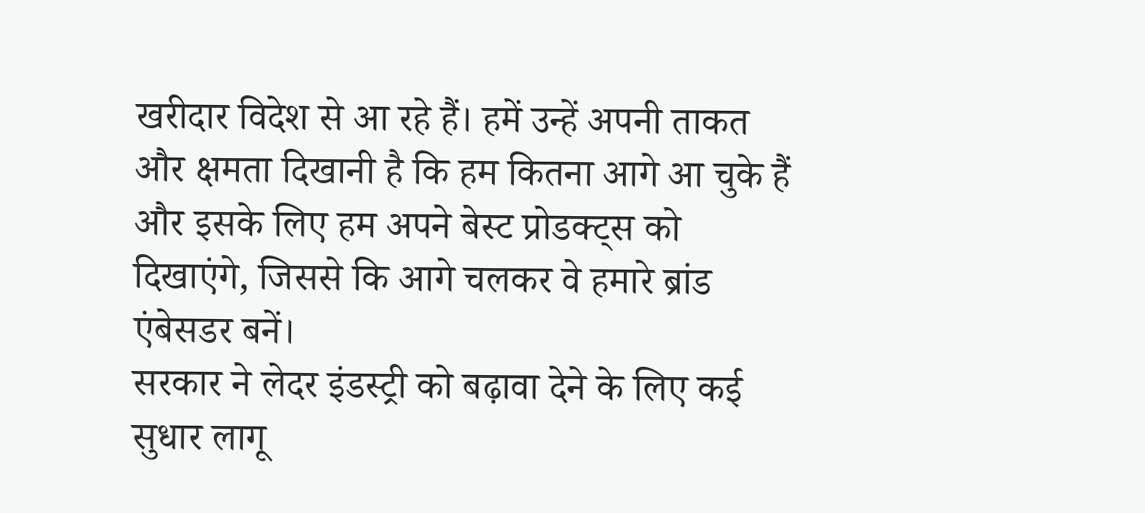खरीदार विदेश से आ रहे हैं। हमें उन्हें अपनी ताकत और क्षमता दिखानी है कि हम कितना आगे आ चुके हैं और इसके लिए हम अपने बेस्ट प्रोडक्ट्स को दिखाएंगे, जिससे कि आगे चलकर वे हमारे ब्रांड एंबेसडर बनें।
सरकार ने लेदर इंडस्ट्री को बढ़ावा देने के लिए कई सुधार लागू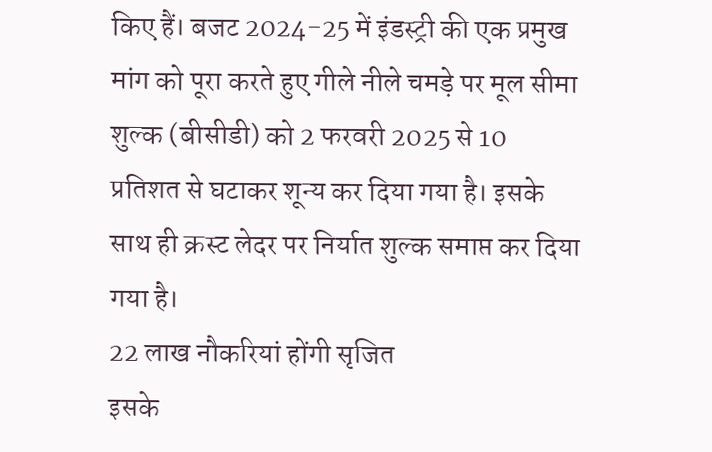किए हैं। बजट 2024-25 में इंडस्ट्री की एक प्रमुख मांग को पूरा करते हुए गीले नीले चमड़े पर मूल सीमा शुल्क (बीसीडी) को 2 फरवरी 2025 से 10 प्रतिशत से घटाकर शून्य कर दिया गया है। इसके साथ ही क्रस्ट लेदर पर निर्यात शुल्क समाप्त कर दिया गया है।
22 लाख नौकरियां होंगी सृजित
इसके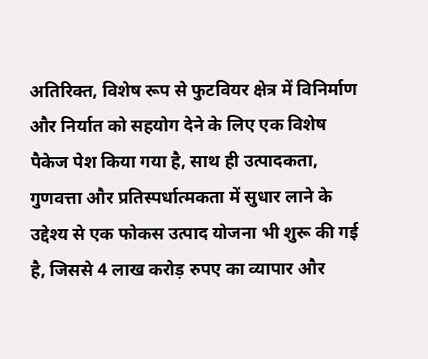अतिरिक्त, विशेष रूप से फुटवियर क्षेत्र में विनिर्माण और निर्यात को सहयोग देने के लिए एक विशेष पैकेज पेश किया गया है, साथ ही उत्पादकता, गुणवत्ता और प्रतिस्पर्धात्मकता में सुधार लाने के उद्देश्य से एक फोकस उत्पाद योजना भी शुरू की गई है, जिससे 4 लाख करोड़ रुपए का व्यापार और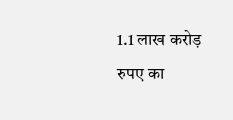1.1 लाख करोड़ रुपए का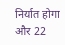निर्यात होगा और 22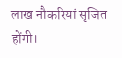लाख नौकरियां सृजित होंगी।